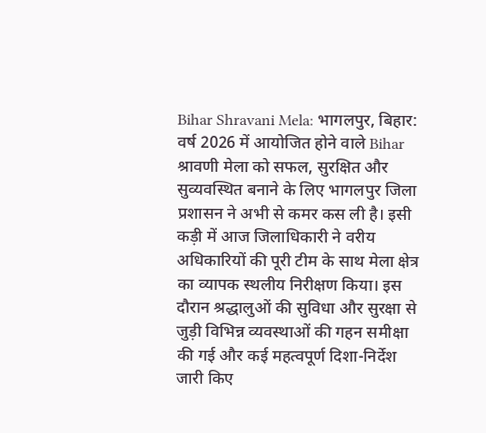Bihar Shravani Mela: भागलपुर, बिहार: वर्ष 2026 में आयोजित होने वाले Bihar श्रावणी मेला को सफल, सुरक्षित और सुव्यवस्थित बनाने के लिए भागलपुर जिला प्रशासन ने अभी से कमर कस ली है। इसी कड़ी में आज जिलाधिकारी ने वरीय अधिकारियों की पूरी टीम के साथ मेला क्षेत्र का व्यापक स्थलीय निरीक्षण किया। इस दौरान श्रद्धालुओं की सुविधा और सुरक्षा से जुड़ी विभिन्न व्यवस्थाओं की गहन समीक्षा की गई और कई महत्वपूर्ण दिशा-निर्देश जारी किए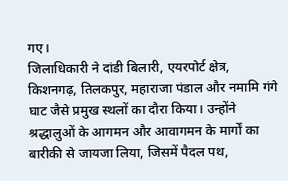गए।
जिलाधिकारी ने दांडी बिलारी, एयरपोर्ट क्षेत्र, किशनगढ़, तिलकपुर, महाराजा पंडाल और नमामि गंगे घाट जैसे प्रमुख स्थलों का दौरा किया। उन्होंने श्रद्धालुओं के आगमन और आवागमन के मार्गों का बारीकी से जायजा लिया, जिसमें पैदल पथ,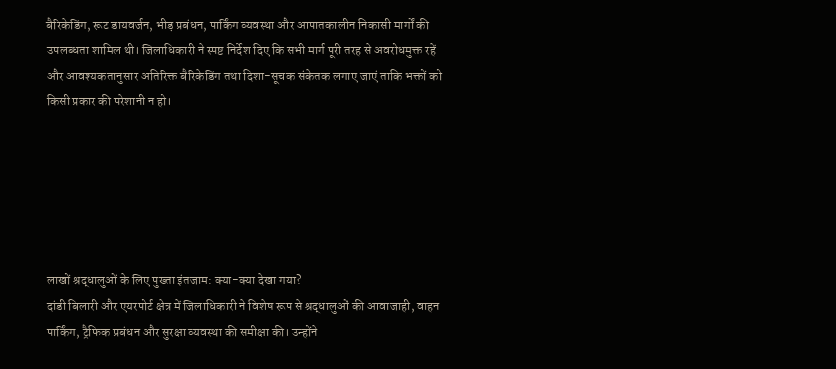बैरिकेडिंग, रूट डायवर्जन, भीड़ प्रबंधन, पार्किंग व्यवस्था और आपातकालीन निकासी मार्गों की उपलब्धता शामिल थी। जिलाधिकारी ने स्पष्ट निर्देश दिए कि सभी मार्ग पूरी तरह से अवरोधमुक्त रहें और आवश्यकतानुसार अतिरिक्त बैरिकेडिंग तथा दिशा-सूचक संकेतक लगाए जाएं ताकि भक्तों को किसी प्रकार की परेशानी न हो।






लाखों श्रद्धालुओं के लिए पुख्ता इंतजाम: क्या-क्या देखा गया?
दांडी बिलारी और एयरपोर्ट क्षेत्र में जिलाधिकारी ने विशेष रूप से श्रद्धालुओं की आवाजाही, वाहन पार्किंग, ट्रैफिक प्रबंधन और सुरक्षा व्यवस्था की समीक्षा की। उन्होंने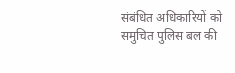संबंधित अधिकारियों को समुचित पुलिस बल की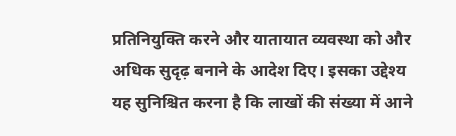प्रतिनियुक्ति करने और यातायात व्यवस्था को और अधिक सुदृढ़ बनाने के आदेश दिए। इसका उद्देश्य यह सुनिश्चित करना है कि लाखों की संख्या में आने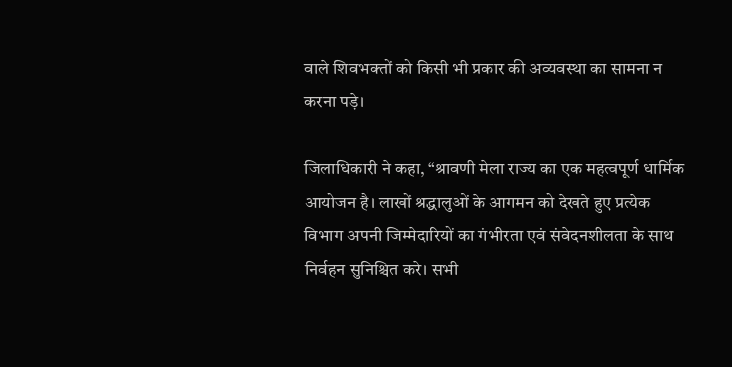वाले शिवभक्तों को किसी भी प्रकार की अव्यवस्था का सामना न करना पड़े।

जिलाधिकारी ने कहा, “श्रावणी मेला राज्य का एक महत्वपूर्ण धार्मिक आयोजन है। लाखों श्रद्धालुओं के आगमन को देखते हुए प्रत्येक विभाग अपनी जिम्मेदारियों का गंभीरता एवं संवेदनशीलता के साथ निर्वहन सुनिश्चित करे। सभी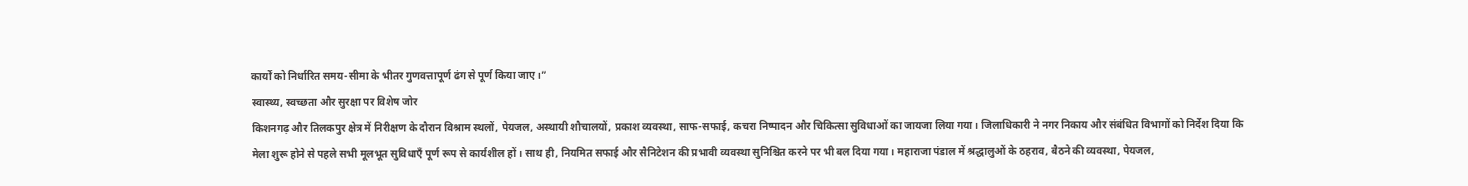कार्यों को निर्धारित समय-सीमा के भीतर गुणवत्तापूर्ण ढंग से पूर्ण किया जाए।”
स्वास्थ्य, स्वच्छता और सुरक्षा पर विशेष जोर
किशनगढ़ और तिलकपुर क्षेत्र में निरीक्षण के दौरान विश्राम स्थलों, पेयजल, अस्थायी शौचालयों, प्रकाश व्यवस्था, साफ-सफाई, कचरा निष्पादन और चिकित्सा सुविधाओं का जायजा लिया गया। जिलाधिकारी ने नगर निकाय और संबंधित विभागों को निर्देश दिया कि मेला शुरू होने से पहले सभी मूलभूत सुविधाएँ पूर्ण रूप से कार्यशील हों। साथ ही, नियमित सफाई और सैनिटेशन की प्रभावी व्यवस्था सुनिश्चित करने पर भी बल दिया गया। महाराजा पंडाल में श्रद्धालुओं के ठहराव, बैठने की व्यवस्था, पेयजल,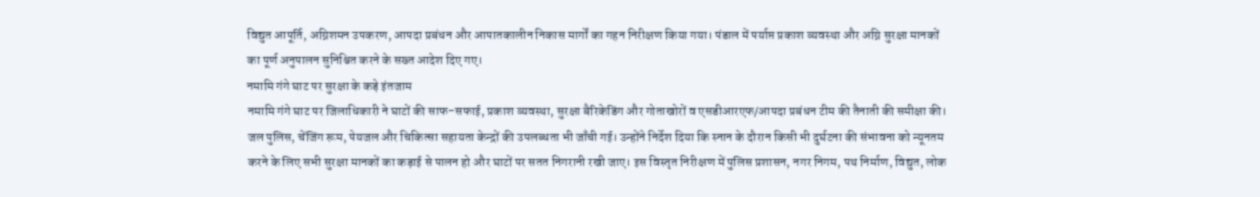विद्युत आपूर्ति, अग्निशमन उपकरण, आपदा प्रबंधन और आपातकालीन निकास मार्गों का गहन निरीक्षण किया गया। पंडाल में पर्याप्त प्रकाश व्यवस्था और अग्नि सुरक्षा मानकों का पूर्ण अनुपालन सुनिश्चित करने के सख्त आदेश दिए गए।
नमामि गंगे घाट पर सुरक्षा के कड़े इंतजाम
नमामि गंगे घाट पर जिलाधिकारी ने घाटों की साफ-सफाई, प्रकाश व्यवस्था, सुरक्षा बैरिकेडिंग और गोताखोरों व एसडीआरएफ/आपदा प्रबंधन टीम की तैनाती की समीक्षा की। जल पुलिस, चेंजिंग रूम, पेयजल और चिकित्सा सहायता केन्द्रों की उपलब्धता भी जाँची गई। उन्होंने निर्देश दिया कि स्नान के दौरान किसी भी दुर्घटना की संभावना को न्यूनतम करने के लिए सभी सुरक्षा मानकों का कड़ाई से पालन हो और घाटों पर सतत निगरानी रखी जाए। इस विस्तृत निरीक्षण में पुलिस प्रशासन, नगर निगम, पथ निर्माण, विद्युत, लोक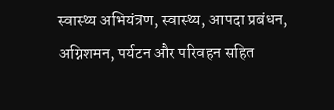स्वास्थ्य अभियंत्रण, स्वास्थ्य, आपदा प्रबंधन, अग्निशमन, पर्यटन और परिवहन सहित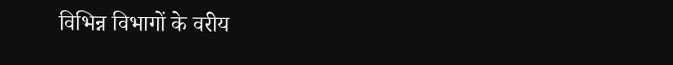विभिन्न विभागों के वरीय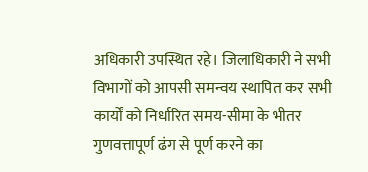अधिकारी उपस्थित रहे। जिलाधिकारी ने सभी विभागों को आपसी समन्वय स्थापित कर सभी कार्यों को निर्धारित समय-सीमा के भीतर गुणवत्तापूर्ण ढंग से पूर्ण करने का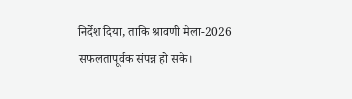निर्देश दिया, ताकि श्रावणी मेला-2026 सफलतापूर्वक संपन्न हो सके।